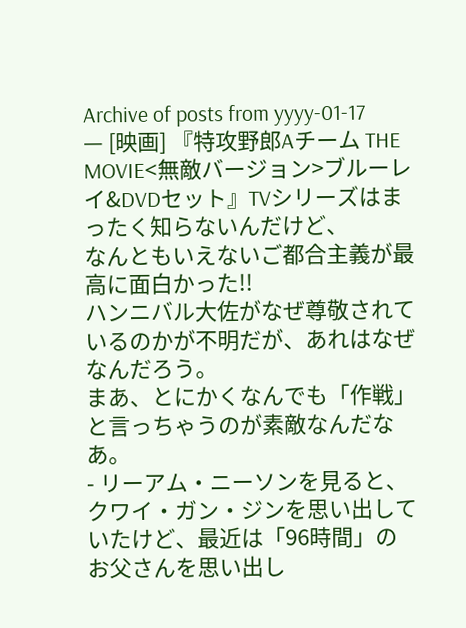Archive of posts from yyyy-01-17
— [映画] 『特攻野郎Aチーム THE MOVIE<無敵バージョン>ブルーレイ&DVDセット』TVシリーズはまったく知らないんだけど、
なんともいえないご都合主義が最高に面白かった!!
ハンニバル大佐がなぜ尊敬されているのかが不明だが、あれはなぜなんだろう。
まあ、とにかくなんでも「作戦」と言っちゃうのが素敵なんだなあ。
- リーアム・ニーソンを見ると、クワイ・ガン・ジンを思い出していたけど、最近は「96時間」のお父さんを思い出し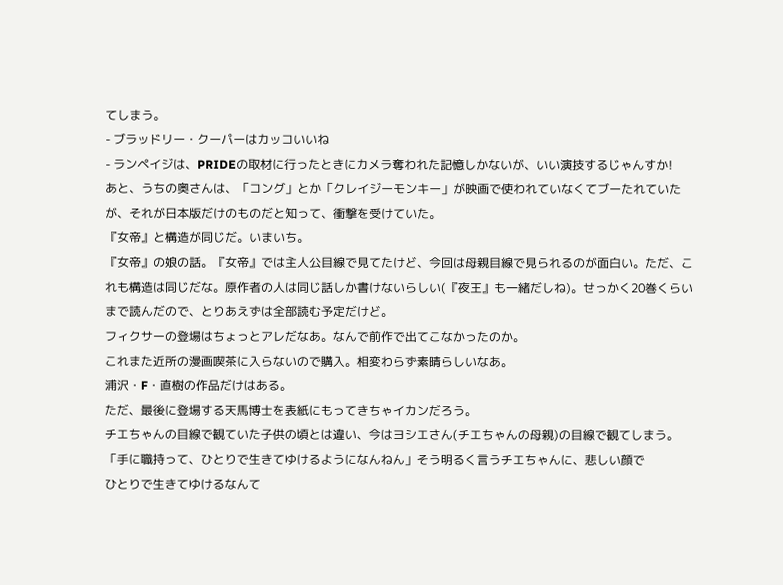てしまう。
- ブラッドリー・クーパーはカッコいいね
- ランペイジは、PRIDEの取材に行ったときにカメラ奪われた記憶しかないが、いい演技するじゃんすか!
あと、うちの奥さんは、「コング」とか「クレイジーモンキー」が映画で使われていなくてブーたれていたが、それが日本版だけのものだと知って、衝撃を受けていた。
『女帝』と構造が同じだ。いまいち。
『女帝』の娘の話。『女帝』では主人公目線で見てたけど、今回は母親目線で見られるのが面白い。ただ、これも構造は同じだな。原作者の人は同じ話しか書けないらしい(『夜王』も一緒だしね)。せっかく20巻くらいまで読んだので、とりあえずは全部読む予定だけど。
フィクサーの登場はちょっとアレだなあ。なんで前作で出てこなかったのか。
これまた近所の漫画喫茶に入らないので購入。相変わらず素晴らしいなあ。
浦沢・F・直樹の作品だけはある。
ただ、最後に登場する天馬博士を表紙にもってきちゃイカンだろう。
チエちゃんの目線で観ていた子供の頃とは違い、今はヨシエさん(チエちゃんの母親)の目線で観てしまう。「手に職持って、ひとりで生きてゆけるようになんねん」そう明るく言うチエちゃんに、悲しい顔で
ひとりで生きてゆけるなんて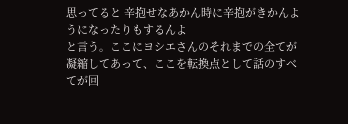思ってると 辛抱せなあかん時に辛抱がきかんようになったりもするんよ
と言う。ここにヨシエさんのそれまでの全てが凝縮してあって、ここを転換点として話のすべてが回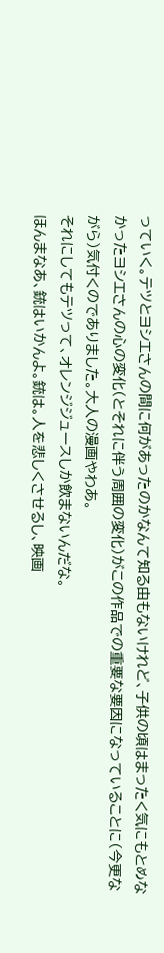っていく。テツとヨシエさんの間に何があったのかなんて知る由もないけれど、子供の頃はまったく気にもとめなかったヨシエさんの心の変化(とそれに伴う周囲の変化)がこの作品での重要な要因になっていることに(今更ながら)気付くのでありました。大人の漫画やわあ。
それにしてもテツって、オレンジジュースしか飲まないんだな。
ほんまなあ、銃はいかんよ。銃は。人を悲しくさせるし、映画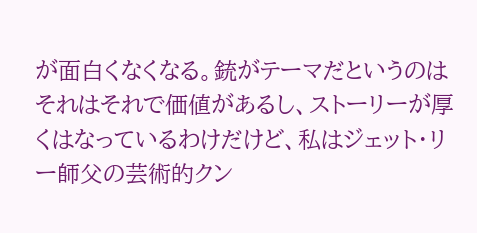が面白くなくなる。銃がテーマだというのはそれはそれで価値があるし、ストーリーが厚くはなっているわけだけど、私はジェット・リー師父の芸術的クン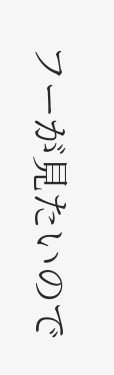フーが見たいので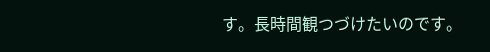す。長時間観つづけたいのです。